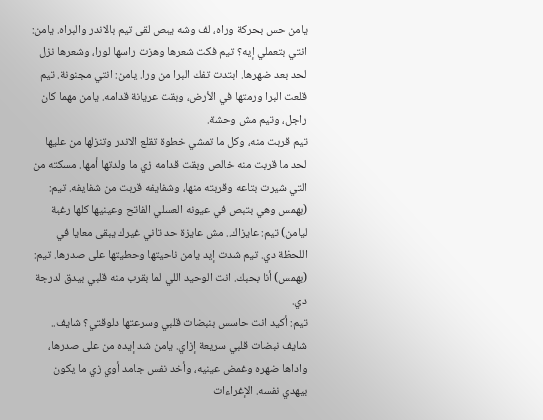يامن حس بحركة وراه، لف وشه يبص لقى تيم بالاندر والبراه. يامن: انتي بتعملي إيه؟ تيم فكت شعرها وهزت راسها لورا، وشعرها نزل لحد بعد ضهرها. ابتدت تفك البرا من ورا. يامن: انتي مجنونة. تيم قلعت البرا ورمتها في الأرض، وبقت عريانة قدامه. يامن مهما كان راجل، وتيم مش وحشة.
تيم قربت منه، وكل ما تمشي خطوة تقلع الاندر وتنزلها من عليها لحد ما قربت منه خالص وبقت قدامه زي ما ولدتها أمها. مسكته من التي شيرت بتاعه وقربته منها، وشفايفه قربت من شفايفه. تيم: (بهمس وهي بتبص في عيونه العسلي الفاتح وعينيها كلها رغبة ليامن) تيم: عايزاك.. مش عايزة حد تاني غيرك يبقى معايا في اللحظة دي. تيم شدت إيد يامن ناحيتها وحطيتها على صدرها. تيم: (بهمس) أنا بحبك. انت الوحيد اللي لما بقرب منه قلبي بيدق لدرجة دي.
تيم: أكيد انت حاسس بنبضات قلبي وسرعتها دلوقتي؟ شايف.. شايف نبضات قلبي سريعة إزاي. يامن شد إيده من على صدرها، واداها ضهره وغمض عينيه، وأخد نفس جامد أوي زي ما يكون بيهدي نفسه. الإغراءات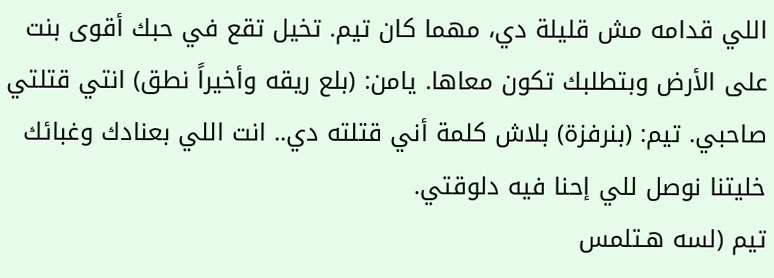اللي قدامه مش قليلة دي، مهما كان تيم. تخيل تقع في حبك أقوى بنت على الأرض وبتطلبك تكون معاها. يامن: (بلع ريقه وأخيراً نطق) انتي قتلتي صاحبي. تيم: (بنرفزة) بلاش كلمة أني قتلته دي.. انت اللي بعنادك وغبائك خليتنا نوصل للي إحنا فيه دلوقتي.
تيم (لسه هـتلمس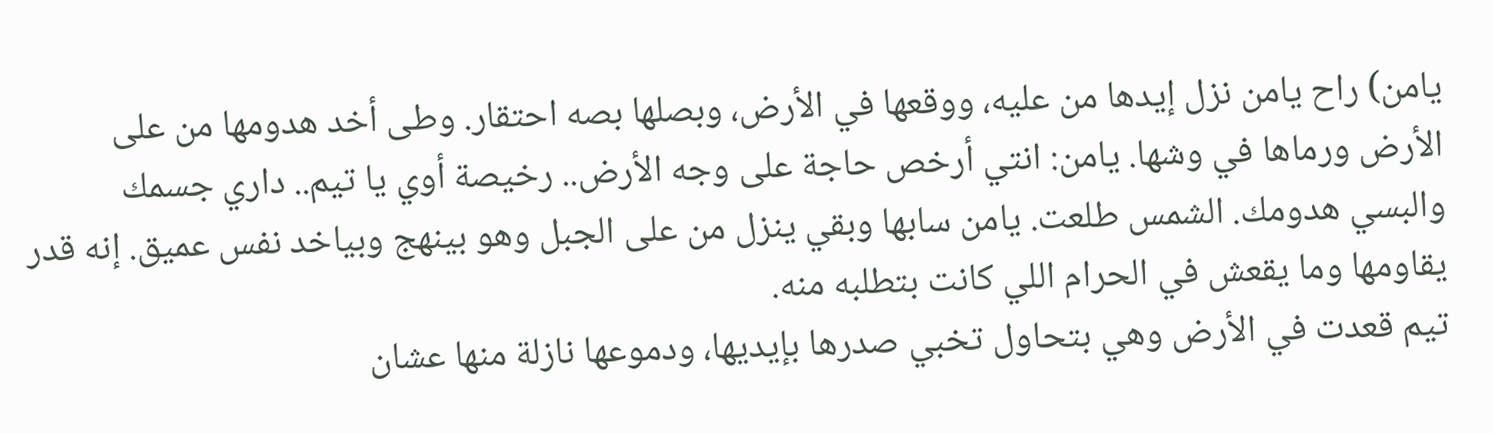يامن) راح يامن نزل إيدها من عليه، ووقعها في الأرض، وبصلها بصه احتقار. وطى أخد هدومها من على الأرض ورماها في وشها. يامن: انتي أرخص حاجة على وجه الأرض.. رخيصة أوي يا تيم.. داري جسمك والبسي هدومك. الشمس طلعت. يامن سابها وبقي ينزل من على الجبل وهو بينهج وبياخد نفس عميق. إنه قدر يقاومها وما يقعش في الحرام اللي كانت بتطلبه منه.
تيم قعدت في الأرض وهي بتحاول تخبي صدرها بإيديها، ودموعها نازلة منها عشان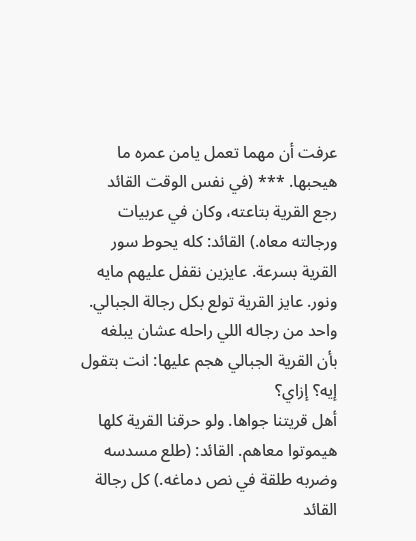عرفت أن مهما تعمل يامن عمره ما هيحبها. *** (في نفس الوقت القائد رجع القرية بتاعته، وكان في عربيات ورجالته معاه.) القائد: كله يحوط سور القرية بسرعة. عايزين نقفل عليهم مايه ونور. عايز القرية تولع بكل رجالة الجبالي. واحد من رجاله اللي راحله عشان يبلغه بأن القرية الجبالي هجم عليها: انت بتقول إيه؟ إزاي؟
أهل قريتنا جواها. ولو حرقنا القرية كلها هيموتوا معاهم. القائد: (طلع مسدسه وضربه طلقة في نص دماغه.) كل رجالة القائد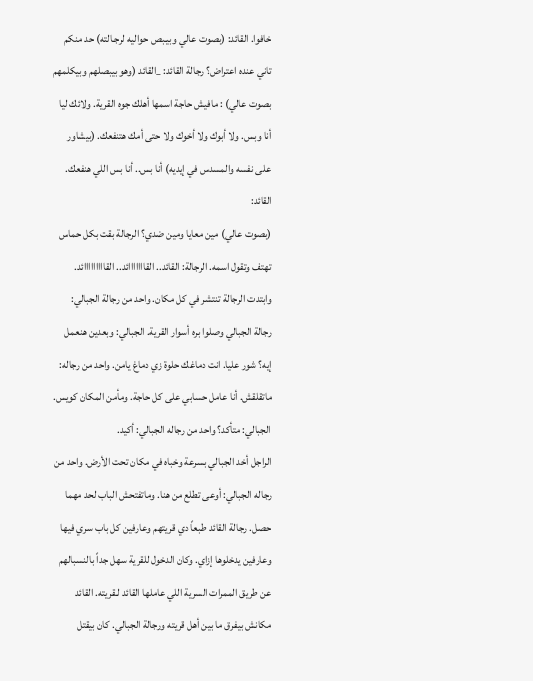خافوا. القائد: (بصوت عالي وبيـبص حواليه لرجـالته) حد منكم تاني عنده اعتراض؟ رجالة القائد: _القائد (وهو بيبصلهم وبيكلمهم بصوت عالي) : مافيش حاجة اسمها أهلك جوه القرية. ولائك ليا أنا وبس. ولا أبوك ولا أخوك ولا حتى أمك هتنفعك. (بيشاور على نفسه والمسدس في إيديه) أنا بس.. أنا بس اللي هنفعك. القائد:
(بصوت عالي) مين معايا ومين ضدي؟ الرجالة بقت بكل حماس تهتف وتقول اسمه. الرجالة: القائد.. القااااااائد.. القااااااااائد. وابتدت الرجالة تنتشر في كل مكان. واحد من رجالة الجبالي: رجالة الجبالي وصلوا بره أسوار القرية. الجبالي: وبعدين هنعمل إيه؟ شور عليا. انت دماغك حلوة زي دماغ يامن. واحد من رجاله: ماتقلقش. أنا عامل حسابي على كل حاجة. ومأمن المكان كويس. الجبالي: متأكد؟ واحد من رجاله الجبالي: أكيد.
الراجل أخد الجبالي بسرعة وخباه في مكان تحت الأرض. واحد من رجاله الجبالي: أوعى تطلع من هنا. وماتفتحش الباب لحد مهما حصل. رجالة القائد طبعاً دي قريتهم وعارفين كل باب سري فيها وعارفين يدخلوها إزاي. وكان الدخول للقرية سهل جداً بالنسبالهم عن طريق الممرات السرية اللي عاملها القائد لـقريته. القائد مكانش بيفرق ما بين أهل قريته ورجالة الجبالي. كان بيقتل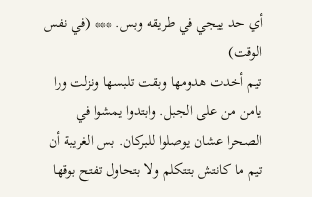أي حد ييجي في طريقه وبس. *** (في نفس الوقت)
تيم أخدت هدومها وبقت تلبسها ونزلت ورا يامن من على الجبل. وابتدوا يمشوا في الصحرا عشان يوصلوا للبركان. بس الغريبة أن تيم ما كانتش بتتكلم ولا بتحاول تفتح بوقها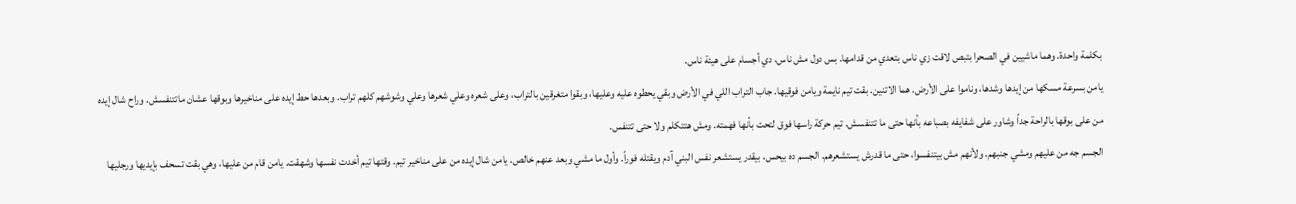بكلمة واحدة. وهما ماشيين في الصحرا بتبص لاقت زي ناس بتعدي من قدامها. بس دول مش ناس، دي أجسام على هيئة ناس.
يامن بسرعة مسكها من إيدها وشدها، وناموا على الأرض. هما الاتنين. بقت تيم نايمة ويامن فوقيها. جاب التراب اللي في الأرض وبقي يحطوه عليه وعليها، وبقوا متغرقين بالتراب، وعلى شعره وعلي شعرها وعلي وشوشهم كلهم تراب. وبعدها حط إيده على مناخيرها وبوقها عشان ماتتنفسش. وراح شال إيده من على بوقها بالراحة جداً وشاور على شفايفه بصباعه بأنها حتى ما تتنفسش. تيم حركة راسها فوق لتحت بأنها فهمته. ومش هتتكلم ولا حتى تتنفس.
الجسم جه من عليهم ومشي جنبهم. ولأنهم مش بيتنفسوا، حتى ما قدرش يستشعرهم. الجسم ده بيحس، بيقدر يستشعر نفس البني آدم ويقتله فوراً. وأول ما مشي وبعد عنهم خالص. يامن شال إيده من على مناخير تيم. وقتها تيم أخدت نفسها وشهقت. يامن قام من عليها، وهي بقت تسحف بإيديها ورجليها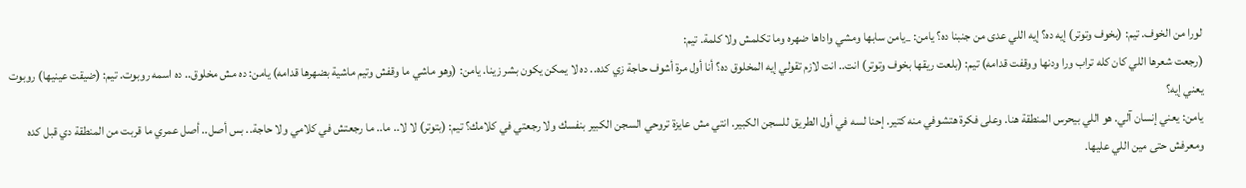لورا من الخوف. تيم: (بخوف وتوتر) إيه ده؟ إيه اللي عدى من جنبنا ده؟ يامن: _يامن سابها ومشي واداها ضهره وما تكلمش ولا كلمة. تيم:
(رجعت شعرها اللي كان كله تراب ورا ودنها ووقفت قدامه) تيم: (بلعت ريقها بخوف وتوتر) انت.. انت لازم تقولي إيه المخلوق ده؟ أنا أول مرة أشوف حاجة زي كده.. ده لا يمكن يكون بشر زينا. يامن: (وهو ماشي ما وقفش وتيم ماشية بضهرها قدامه) يامن: ده مش مخلوق.. ده اسمه روبوت. تيم: (ضيقت عينيها) روبوت يعني إيه؟
يامن: يعني إنسان آلي. هو اللي بيحرس المنطقة هنا. وعلى فكرة هتشوفي منه كتير. إحنا لسه في أول الطريق للسجن الكبير. انتي مش عايزة تروحي السجن الكبير بنفسك ولا رجعتي في كلامك؟ تيم: (بتوتر) لا لا.. ما.. ما رجعتش في كلامي ولا حاجة.. بس أصل.. أصل عمري ما قربت من المنطقة دي قبل كده ومعرفش حتى مين اللي عليها.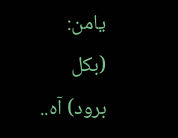يامن: (بكل برود) آه..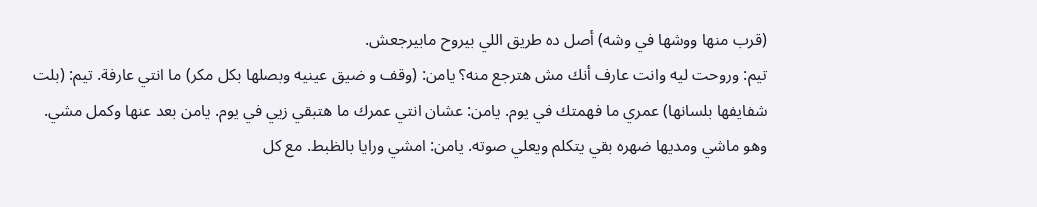(قرب منها ووشها في وشه) أصل ده طريق اللي بيروح مابيرجعش.
تيم: وروحت ليه وانت عارف أنك مش هترجع منه؟ يامن: (وقف و ضيق عينيه وبصلها بكل مكر) ما انتي عارفة. تيم: (بلت شفايفها بلسانها) عمري ما فهمتك في يوم. يامن: عشان انتي عمرك ما هتبقي زيي في يوم. يامن بعد عنها وكمل مشي. وهو ماشي ومديها ضهره بقي يتكلم ويعلي صوته. يامن: امشي ورايا بالظبط. مع كل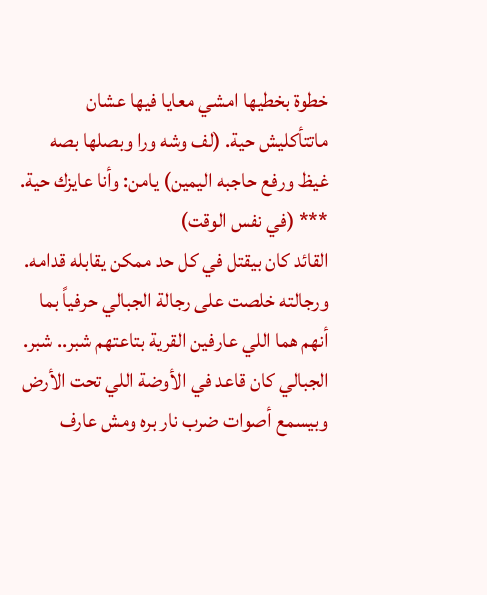خطوة بخطيها امشي معايا فيها عشان ماتتأكليش حية. (لف وشه ورا وبصلها بصه غيظ ورفع حاجبه اليمين) يامن: وأنا عايزك حية. *** (في نفس الوقت)
القائد كان بيقتل في كل حد ممكن يقابله قدامه. ورجالته خلصت على رجالة الجبالي حرفياً بما أنهم هما اللي عارفين القرية بتاعتهم شبر.. شبر. الجبالي كان قاعد في الأوضة اللي تحت الأرض وبيسمع أصوات ضرب نار بره ومش عارف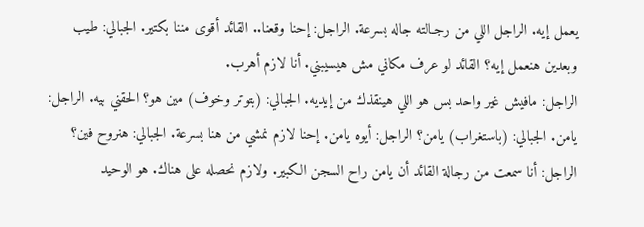يعمل إيه. الراجل اللي من رجـالته جاله بسرعة. الراجل: إحنا وقعنا.. القائد أقوى مننا بكتير. الجبالي: طيب وبعدين هنعمل إيه؟ القائد لو عرف مكاني مش هيسيبني. أنا لازم أهرب.
الراجل: مافيش غير واحد بس هو اللي هينقذك من إيديه. الجبالي: (بتوتر وخوف) مين هو؟ الحقني بيه. الراجل: يامن. الجبالي: (باستغراب) يامن؟ الراجل: أيوه يامن. إحنا لازم نمشي من هنا بسرعة. الجبالي: هنروح فين؟ الراجل: أنا سمعت من رجالة القائد أن يامن راح السجن الكبير. ولازم نحصله على هناك. هو الوحيد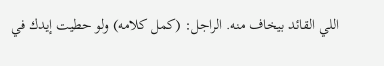اللي القائد بيخاف منه. الراجل: (كمل كلامه) ولو حطيت إيدك في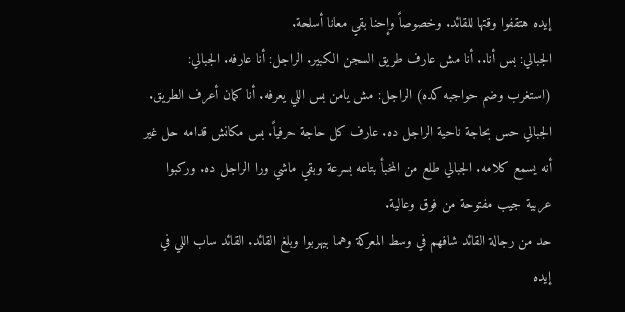إيده هتقفوا وقتها للقائد. وخصوصاً وإحنا بقي معانا أسلحة.
الجبالي: بس أنا.. أنا مش عارف طريق السجن الكبير. الراجل: أنا عارفه. الجبالي: (استغرب وضم حواجبه كده) الراجل: مش يامن بس اللي يعرفه. أنا كمان أعرف الطريق. الجبالي حس بحاجة ناحية الراجل ده. عارف كل حاجة حرفياً. بس مكانش قدامه حل غير أنه يسمع كلامه. الجبالي طلع من المخبأ بتاعه بسرعة وبقي ماشي ورا الراجل ده. وركبوا عربية جيب مفتوحة من فوق وعالية.
حد من رجالة القائد شافهم في وسط المعركة وهما بيهربوا وبلغ القائد. القائد ساب اللي في إيده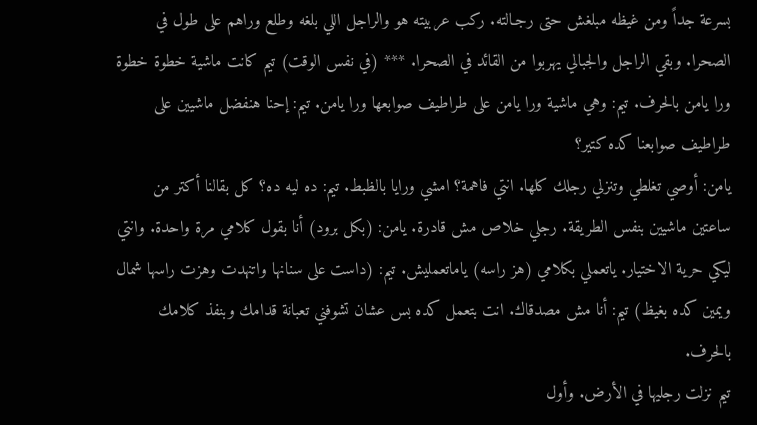بسرعة جداً ومن غيظه مبلغش حتى رجـالته. ركب عربيته هو والراجل اللي بلغه وطلع وراهم على طول في الصحرا. وبقي الراجل والجبالي يهربوا من القائد في الصحرا. *** (في نفس الوقت) تيم كانت ماشية خطوة خطوة ورا يامن بالحرف. تيم: وهي ماشية ورا يامن على طراطيف صوابعها ورا يامن. تيم: إحنا هنفضل ماشيين على طراطيف صوابعنا كده كتير؟
يامن: أوصي تغلطي وتنزلي رجلك كلها. انتي فاهمة؟ امشي ورايا بالظبط. تيم: ده ليه ده؟ كل بقالنا أكتر من ساعتين ماشيين بنفس الطريقة. رجلي خلاص مش قادرة. يامن: (بكل برود) أنا بقول كلامي مرة واحدة. وانتي ليكي حرية الاختيار. ياتعملي بكلامي (هز راسه) ياماتعمليش. تيم: (داست على سنانها واتنهدت وهزت راسها شمال ويمين كده بغيظ) تيم: أنا مش مصدقاك. انت بتعمل كده بس عشان تشوفني تعبانة قدامك وبنفذ كلامك بالحرف.
تيم نزلت رجليها في الأرض. وأول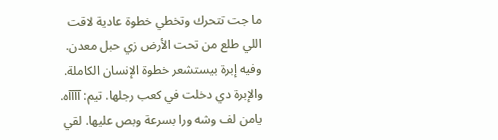ما جت تتحرك وتخطي خطوة عادية لاقت اللي طلع من تحت الأرض زي حبل معدن. وفيه إبرة بيستشعر خطوة الإنسان الكاملة. والإبرة دي دخلت في كعب رجلها. تيم: آآآآه. يامن لف وشه ورا بسرعة وبص عليها. لقي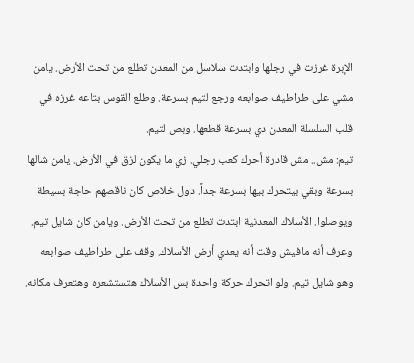الإبرة غرزت في رجلها وابتدت سلاسل من المعدن تطلع من تحت الأرض. يامن مشي على طراطيف صوابعه ورجع لتيم بسرعة. وطلع القوس بتاعه غرزه في قلب السلسلة المعدن دي بسرعة قطعها. وبص لتيم.
تيم: مش.. مش قادرة أحرك كعب رجلي. زي ما يكون لزق في الأرض. يامن شالها بسرعة وبقي بيتحرك بيها بسرعة جداً. دول خلاص كان ناقصهم حاجة بسيطة ويوصلوا. الأسلاك المعدنية ابتدت تطلع من تحت الأرض. ويامن كان شايل تيم. وعرف أنه مافيش وقت أنه يعدي أرض الأسلاك. وقف على طراطيف صوابعه وهو شايل تيم. ولو اتحرك حركة واحدة بس الأسلاك هتستشعره وهتعرف مكانه.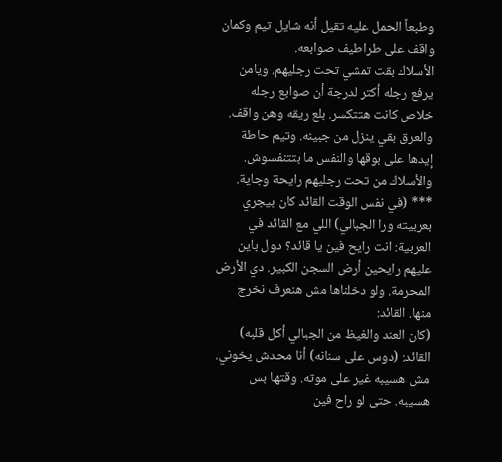وطبعاً الحمل عليه تقيل أنه شايل تيم وكمان واقف على طراطيف صوابعه.
الأسلاك بقت تمشي تحت رجليهم. ويامن يرفع رجله أكتر لدرجة أن صوابع رجله خلاص كانت هتتكسر. بلع ريقه وهن واقف. والعرق بقي ينزل من جبينه. وتيم حاطة إيدها على بوقها والنفس ما بتتنفسوش. والأسلاك من تحت رجليهم رايحة وجاية. *** (في نفس الوقت القائد كان بيجري بعربيته ورا الجبالي) اللي مع القائد في العربية: انت رايح فين يا قائد؟ دول باين عليهم رايحين أرض السجن الكبير. دي الأرض المحرمة. ولو دخلناها مش هنعرف نخرج منها. القائد:
(كان العند والغيظ من الجبالي أكل قلبه) القائد: (دوس على سنانه) أنا محدش يخوني. مش هسيبه غير على موته. وقتها بس هسيبه. حتى لو راح فين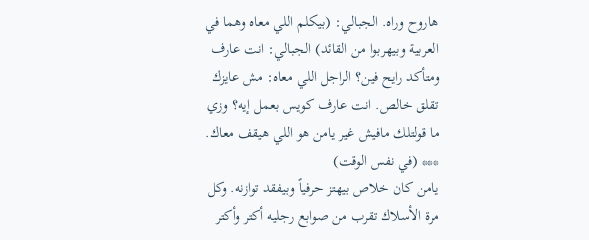هاروح وراه. الجبالي: (بيكلم اللي معاه وهما في العربية وبيهربوا من القائد) الجبالي: انت عارف ومتأكد رايح فين؟ الراجل اللي معاه: مش عايزك تقلق خالص. انت عارف كويس بعمل إيه؟ وزي ما قولتلك مافيش غير يامن هو اللي هيقف معاك. *** (في نفس الوقت)
يامن كان خلاص بيهتز حرفياً وبيفقد توازنه. وكل مرة الأسلاك تقرب من صوابع رجليه أكتر وأكتر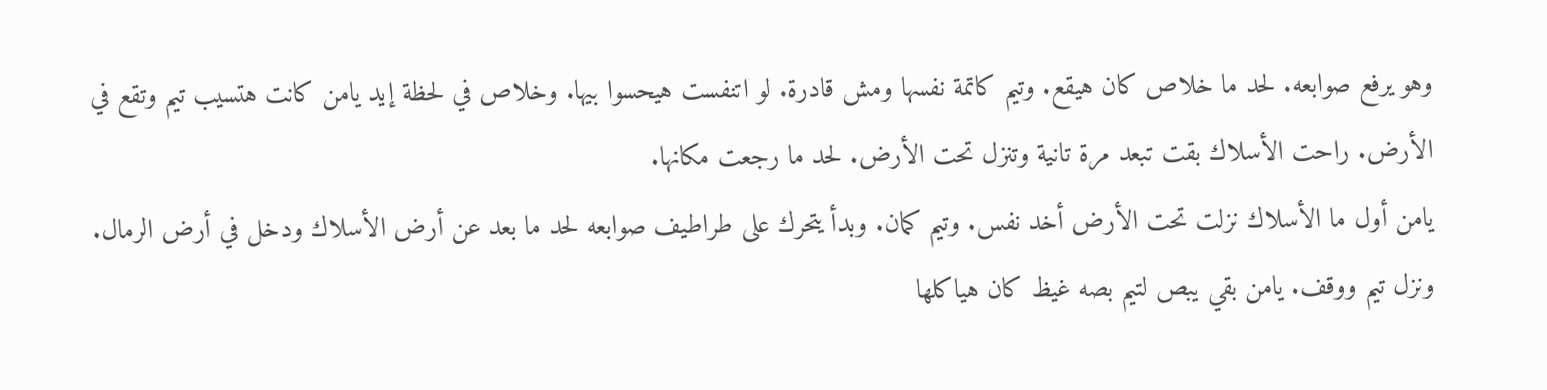وهو يرفع صوابعه. لحد ما خلاص كان هيقع. وتيم كاتمة نفسها ومش قادرة. لو اتنفست هيحسوا بيها. وخلاص في لحظة إيد يامن كانت هتسيب تيم وتقع في الأرض. راحت الأسلاك بقت تبعد مرة تانية وتنزل تحت الأرض. لحد ما رجعت مكانها.
يامن أول ما الأسلاك نزلت تحت الأرض أخد نفس. وتيم كمان. وبدأ يتحرك على طراطيف صوابعه لحد ما بعد عن أرض الأسلاك ودخل في أرض الرمال. ونزل تيم ووقف. يامن بقي يبص لتيم بصه غيظ كان هياكلها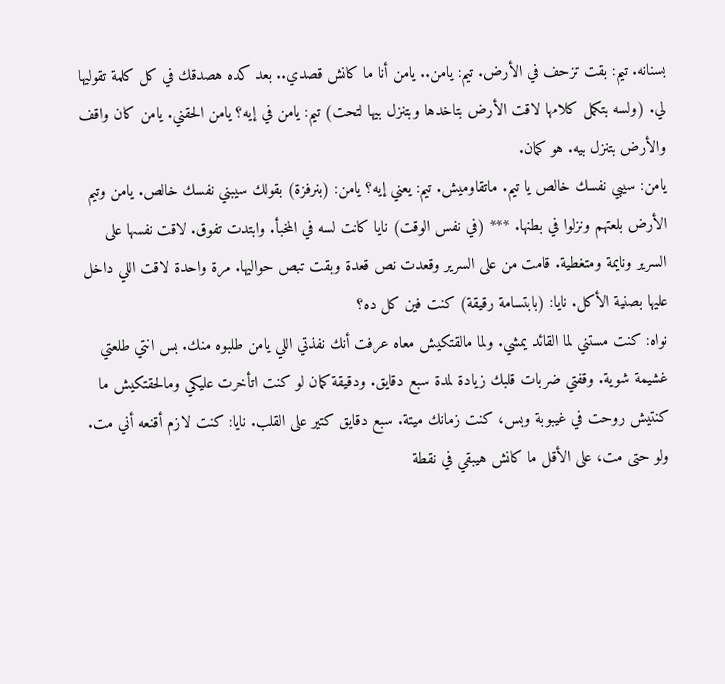بسنانه. تيم: بقت تزحف في الأرض. تيم: يامن.. يامن أنا ما كانش قصدي.. بعد كده هصدقك في كل كلمة تقوليها لي. (ولسه بتكمل كلامها لاقت الأرض بتاخدها وبتنزل بيها لتحت) تيم: يامن في إيه؟ يامن الحقني. يامن كان واقف والأرض بتنزل بيه. هو كمان.
يامن: سيبي نفسك خالص يا تيم. ماتقاوميش. تيم: يعني إيه؟ يامن: (بنرفزة) بقولك سيبني نفسك خالص. يامن وتيم الأرض بلعتهم ونزلوا في بطنها. *** (في نفس الوقت) نايا كانت لسه في المخبأ. وابتدت تفوق. لاقت نفسها على السرير ونايمة ومتغطية. قامت من على السرير وقعدت نص قعدة وبقت تبص حواليها. مرة واحدة لاقت اللي داخل عليها بصنية الأكل. نايا: (بابتسامة رقيقة) كنت فين كل ده؟
نواه: كنت مستني لما القائد يمشي. ولما مالقتكيش معاه عرفت أنك نفذتي اللي يامن طلبوه منك. بس انتي طلعتي غشيمة شوية. وقفتي ضربات قلبك زيادة لمدة سبع دقايق. ودقيقة كمان لو كنت اتأخرت عليكي ومالحقتكيش ما كنتيش روحت في غيبوبة وبس، كنت زمانك ميتة. سبع دقايق كتير على القلب. نايا: كنت لازم أقنعه أني مت. ولو حتى مت، على الأقل ما كانش هيبقي في نقطة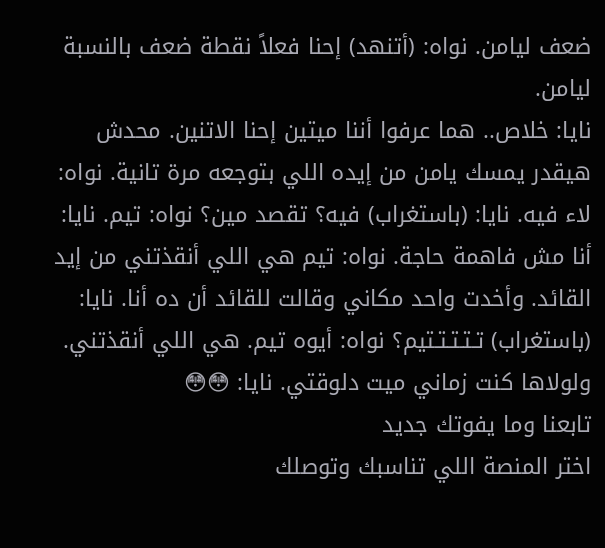ضعف ليامن. نواه: (أتنهد) إحنا فعلاً نقطة ضعف بالنسبة ليامن.
نايا: خلاص.. هما عرفوا أننا ميتين إحنا الاتنين. محدش هيقدر يمسك يامن من إيده اللي بتوجعه مرة تانية. نواه: لاء فيه. نايا: (باستغراب) فيه؟ تقصد مين؟ نواه: تيم. نايا: أنا مش فاهمة حاجة. نواه: تيم هي اللي أنقذتني من إيد القائد. وأخدت واحد مكاني وقالت للقائد أن ده أنا. نايا: (باستغراب) تـتـتـتـتيم؟ نواه: أيوه تيم. هي اللي أنقذتني. ولولاها كنت زماني ميت دلوقتي. نايا: 😳😳
تابعنا وما يفوتك جديد
اختر المنصة اللي تناسبك وتوصلك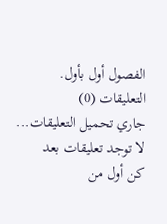الفصول أول بأول.
التعليقات (0)
جاري تحميل التعليقات...
لا توجد تعليقات بعد
كن أول من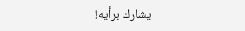يشارك برأيه!